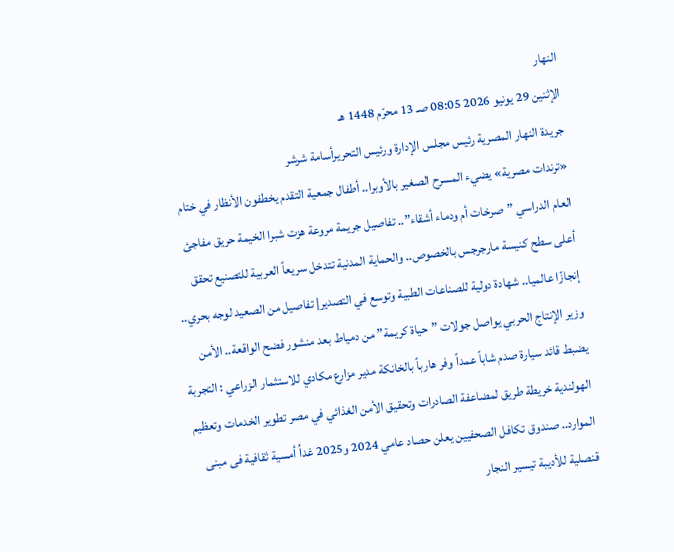النهار
الإثنين 29 يونيو 2026 08:05 صـ 13 محرّم 1448 هـ
جريدة النهار المصرية رئيس مجلس الإدارة ورئيس التحريرأسامة شرشر
«ترندات مصرية» يضيء المسرح الصغير بالأوبرا.. أطفال جمعية التقدم يخطفون الأنظار في ختام العام الدراسي ”صرخات أم ودماء أشقاء”.. تفاصيل جريمة مروعة هزت شبرا الخيمة حريق مفاجئ أعلى سطح كنيسة مارجرجس بالخصوص.. والحماية المدنية تتدخل سريعاً العربية للتصنيع تحقق إنجازًا عالميا.. شهادة دولية للصناعات الطبية وتوسع في التصدير| تفاصيل من الصعيد لوجه بحري.. وزير الإنتاج الحربي يواصل جولات ”حياة كريمة” من دمياط بعد منشور فضح الواقعة.. الأمن يضبط قائد سيارة صدم شاباً عمداً وفر هارباً بالخانكة مدير مزارع مكادي للاستثمار الزراعي : التجربة الهولندية خريطة طريق لمضاعفة الصادرات وتحقيق الأمن الغذائي في مصر تطوير الخدمات وتعظيم الموارد.. صندوق تكافل الصحفيين يعلن حصاد عامي 2024 و2025 غداُ أمسية ثقافية فى مبنى قنصلية للأديبة تيسير النجار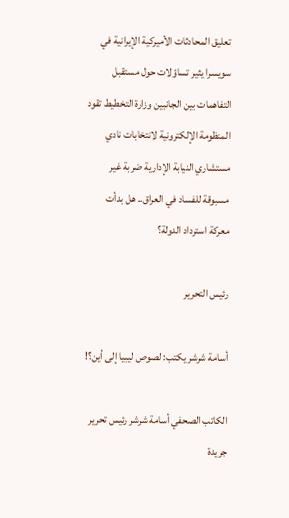تعليق المحادثات الأميركية الإيرانية في سويسرا يثير تساؤلات حول مستقبل التفاهمات بين الجانبين وزارة التخطيط تقود المنظومة الإلكترونية لانتخابات نادي مستشاري النيابة الإدارية ضربة غير مسبوقة للفساد في العراق.. هل بدأت معركة استرداد الدولة؟

رئيس التحرير

أسامة شرشر يكتب: لصوص ليبيا إلى أين؟!

الكاتب الصحفي أسامة شرشر رئيس تحرير جريدة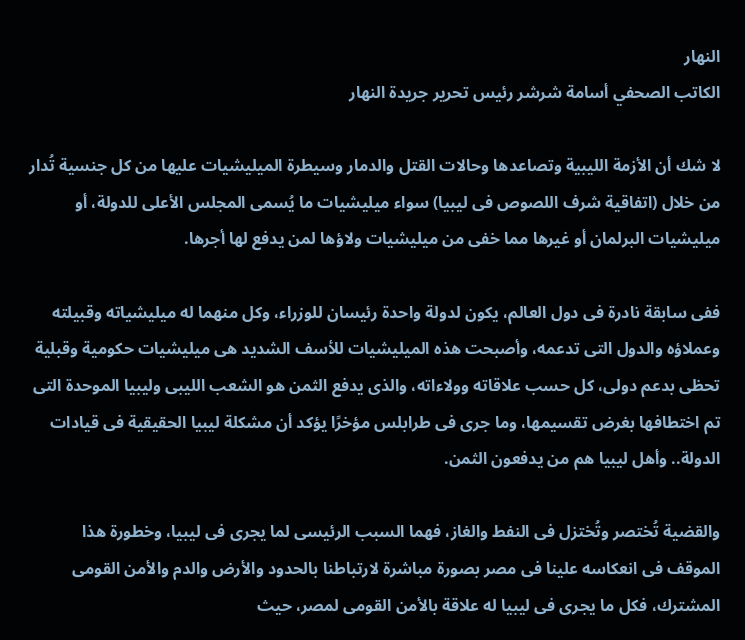النهار
الكاتب الصحفي أسامة شرشر رئيس تحرير جريدة النهار

لا شك أن الأزمة الليبية وتصاعدها وحالات القتل والدمار وسيطرة الميليشيات عليها من كل جنسية تُدار من خلال (اتفاقية شرف اللصوص فى ليبيا) سواء ميليشيات ما يُسمى المجلس الأعلى للدولة، أو ميليشيات البرلمان أو غيرها مما خفى من ميليشيات ولاؤها لمن يدفع لها أجرها.

ففى سابقة نادرة فى دول العالم، يكون لدولة واحدة رئيسان للوزراء، وكل منهما له ميليشياته وقبيلته وعملاؤه والدول التى تدعمه، وأصبحت هذه الميليشيات للأسف الشديد هى ميليشيات حكومية وقبلية تحظى بدعم دولى، كل حسب علاقاته وولاءاته، والذى يدفع الثمن هو الشعب الليبى وليبيا الموحدة التى تم اختطافها بغرض تقسيمها، وما جرى فى طرابلس مؤخرًا يؤكد أن مشكلة ليبيا الحقيقية فى قيادات الدولة.. وأهل ليبيا هم من يدفعون الثمن.

والقضية تُختصر وتُختزل فى النفط والغاز، فهما السبب الرئيسى لما يجرى فى ليبيا، وخطورة هذا الموقف فى انعكاسه علينا فى مصر بصورة مباشرة لارتباطنا بالحدود والأرض والدم والأمن القومى المشترك، فكل ما يجرى فى ليبيا له علاقة بالأمن القومى لمصر، حيث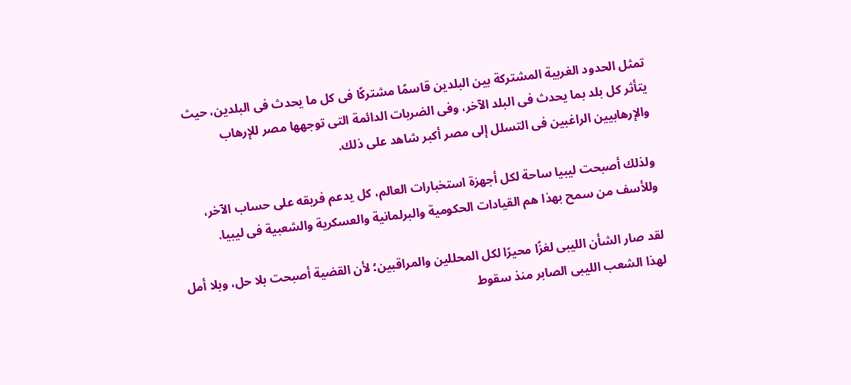تمثل الحدود الغربية المشتركة بين البلدين قاسمًا مشتركًا فى كل ما يحدث فى البلدين، حيث يتأثر كل بلد بما يحدث فى البلد الآخر، وفى الضربات الدائمة التى توجهها مصر للإرهاب والإرهابيين الراغبين فى التسلل إلى مصر أكبر شاهد على ذلك.

ولذلك أصبحت ليبيا ساحة لكل أجهزة استخبارات العالم، كل يدعم فريقه على حساب الآخر، وللأسف من سمح بهذا هم القيادات الحكومية والبرلمانية والعسكرية والشعبية فى ليبيا.

لقد صار الشأن الليبى لغزًا محيرًا لكل المحللين والمراقبين؛ لأن القضية أصبحت بلا حل، وبلا أمل لهذا الشعب الليبى الصابر منذ سقوط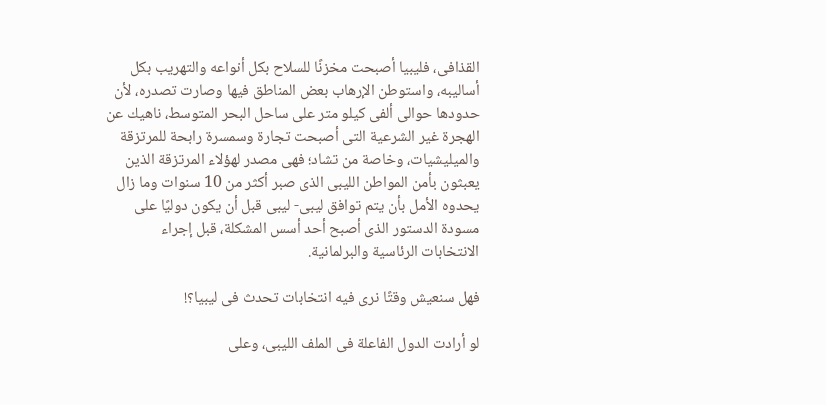القذافى، فليبيا أصبحت مخزنًا للسلاح بكل أنواعه والتهريب بكل أساليبه، واستوطن الإرهاب بعض المناطق فيها وصارت تصدره، لأن حدودها حوالى ألفى كيلو متر على ساحل البحر المتوسط، ناهيك عن الهجرة غير الشرعية التى أصبحت تجارة وسمسرة رابحة للمرتزقة والميليشيات، وخاصة من تشاد؛ فهى مصدر لهؤلاء المرتزقة الذين يعبثون بأمن المواطن الليبى الذى صبر أكثر من 10 سنوات وما زال يحدوه الأمل بأن يتم توافق ليبى- ليبى قبل أن يكون دوليًا على مسودة الدستور الذى أصبح أحد أسس المشكلة، قبل إجراء الانتخابات الرئاسية والبرلمانية.

فهل سنعيش وقتًا نرى فيه انتخابات تحدث فى ليبيا؟!

لو أرادت الدول الفاعلة فى الملف الليبى، وعلى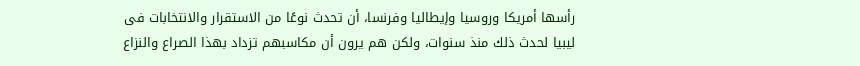رأسها أمريكا وروسيا وإيطاليا وفرنسا، أن تحدث نوعًا من الاستقرار والانتخابات فى ليبيا لحدث ذلك منذ سنوات، ولكن هم يرون أن مكاسبهم تزداد بهذا الصراع والنزاع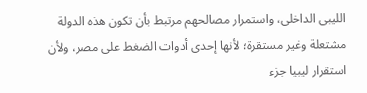الليبى الداخلى، واستمرار مصالحهم مرتبط بأن تكون هذه الدولة مشتعلة وغير مستقرة؛ لأنها إحدى أدوات الضغط على مصر، ولأن استقرار ليبيا جزء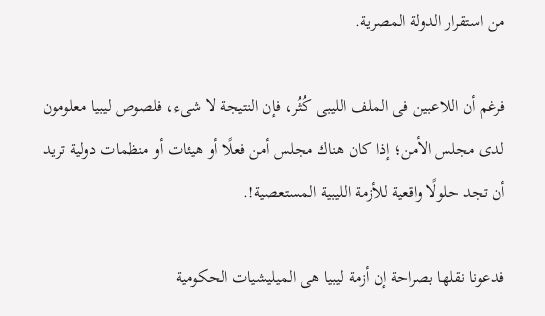من استقرار الدولة المصرية.

فرغم أن اللاعبين فى الملف الليبى كُثُر، فإن النتيجة لا شىء، فلصوص ليبيا معلومون لدى مجلس الأمن؛ إذا كان هناك مجلس أمن فعلًا أو هيئات أو منظمات دولية تريد أن تجد حلولًا واقعية للأزمة الليبية المستعصية!.

فدعونا نقلها بصراحة إن أزمة ليبيا هى الميليشيات الحكومية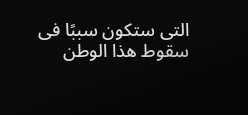التى ستكون سببًا فى سقوط هذا الوطن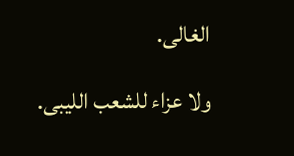الغالى.

ولا عزاء للشعب الليبى.